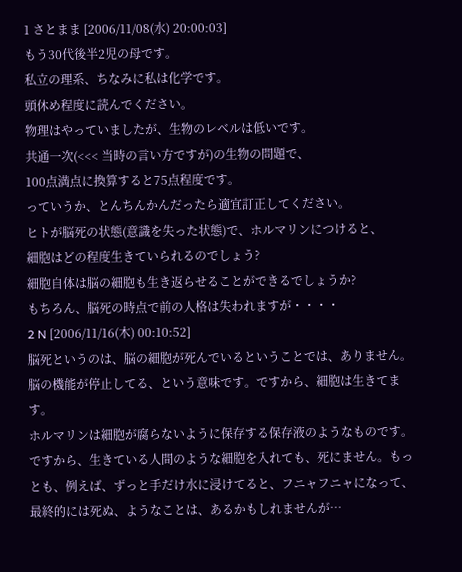1 さとまま [2006/11/08(水) 20:00:03]
もう30代後半2児の母です。
私立の理系、ちなみに私は化学です。
頭休め程度に読んでください。
物理はやっていましたが、生物のレベルは低いです。
共通一次(<<< 当時の言い方ですが)の生物の問題で、
100点満点に換算すると75点程度です。
っていうか、とんちんかんだったら適宜訂正してください。
ヒトが脳死の状態(意識を失った状態)で、ホルマリンにつけると、
細胞はどの程度生きていられるのでしょう?
細胞自体は脳の細胞も生き返らせることができるでしょうか?
もちろん、脳死の時点で前の人格は失われますが・・・・
2 N [2006/11/16(木) 00:10:52]
脳死というのは、脳の細胞が死んでいるということでは、ありません。
脳の機能が停止してる、という意味です。ですから、細胞は生きてます。
ホルマリンは細胞が腐らないように保存する保存液のようなものです。ですから、生きている人間のような細胞を入れても、死にません。もっとも、例えば、ずっと手だけ水に浸けてると、フニャフニャになって、最終的には死ぬ、ようなことは、あるかもしれませんが…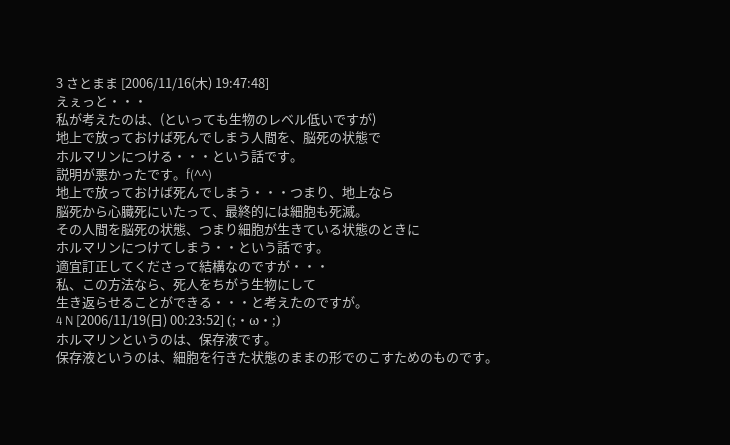3 さとまま [2006/11/16(木) 19:47:48]
えぇっと・・・
私が考えたのは、(といっても生物のレベル低いですが)
地上で放っておけば死んでしまう人間を、脳死の状態で
ホルマリンにつける・・・という話です。
説明が悪かったです。f(^^)
地上で放っておけば死んでしまう・・・つまり、地上なら
脳死から心臓死にいたって、最終的には細胞も死滅。
その人間を脳死の状態、つまり細胞が生きている状態のときに
ホルマリンにつけてしまう・・という話です。
適宜訂正してくださって結構なのですが・・・
私、この方法なら、死人をちがう生物にして
生き返らせることができる・・・と考えたのですが。
4 N [2006/11/19(日) 00:23:52] (;・ω・;)
ホルマリンというのは、保存液です。
保存液というのは、細胞を行きた状態のままの形でのこすためのものです。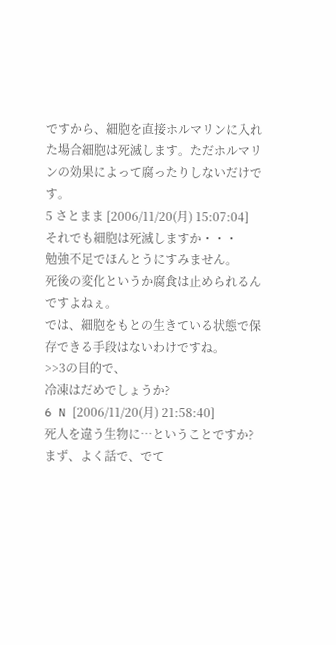ですから、細胞を直接ホルマリンに入れた場合細胞は死滅します。ただホルマリンの効果によって腐ったりしないだけです。
5 さとまま [2006/11/20(月) 15:07:04]
それでも細胞は死滅しますか・・・
勉強不足でほんとうにすみません。
死後の変化というか腐食は止められるんですよねぇ。
では、細胞をもとの生きている状態で保存できる手段はないわけですね。
>>3の目的で、
冷凍はだめでしょうか?
6 N [2006/11/20(月) 21:58:40]
死人を違う生物に…ということですか?
まず、よく話で、でて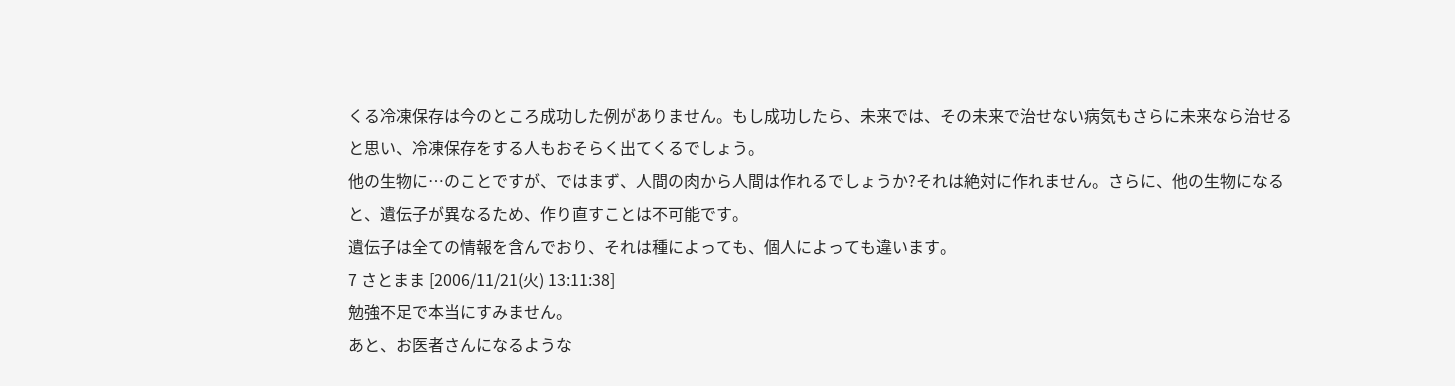くる冷凍保存は今のところ成功した例がありません。もし成功したら、未来では、その未来で治せない病気もさらに未来なら治せると思い、冷凍保存をする人もおそらく出てくるでしょう。
他の生物に…のことですが、ではまず、人間の肉から人間は作れるでしょうか?それは絶対に作れません。さらに、他の生物になると、遺伝子が異なるため、作り直すことは不可能です。
遺伝子は全ての情報を含んでおり、それは種によっても、個人によっても違います。
7 さとまま [2006/11/21(火) 13:11:38]
勉強不足で本当にすみません。
あと、お医者さんになるような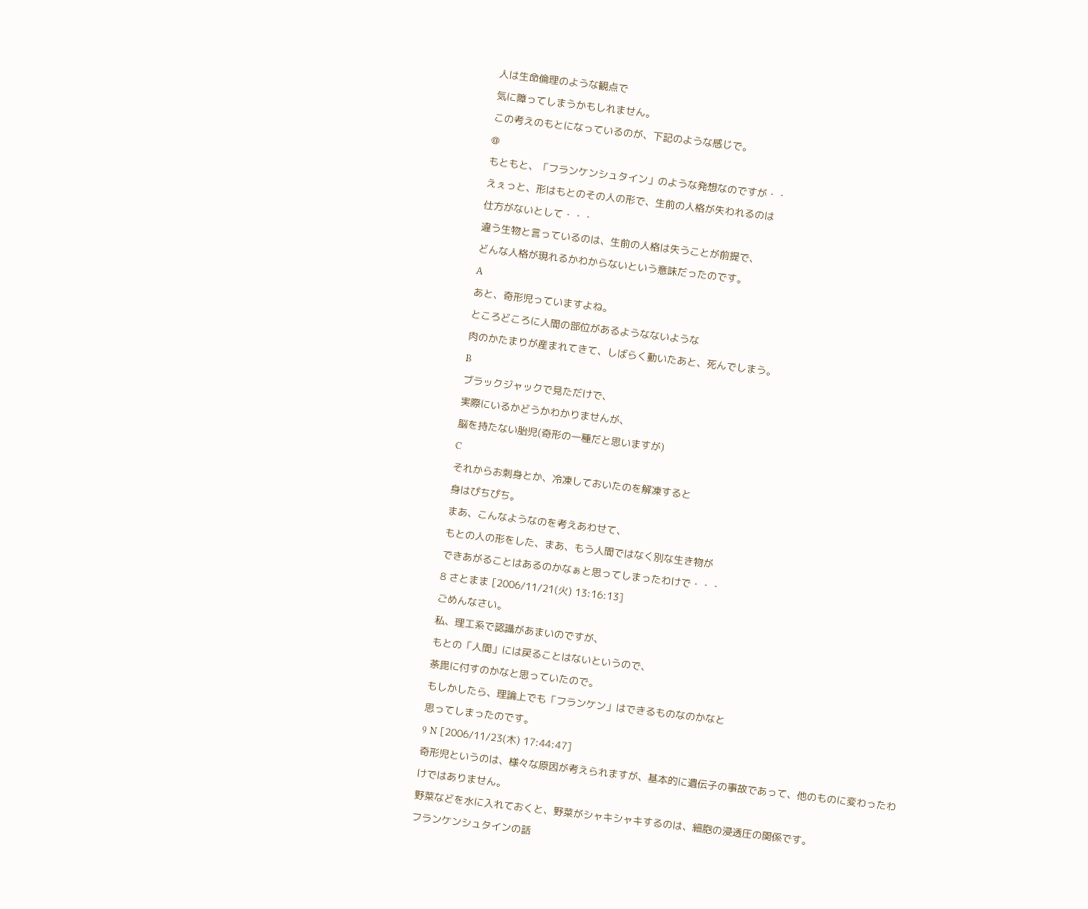人は生命倫理のような観点で
気に障ってしまうかもしれません。
この考えのもとになっているのが、下記のような感じで。
@
もともと、「フランケンシュタイン」のような発想なのですが・・
えぇっと、形はもとのその人の形で、生前の人格が失われるのは
仕方がないとして・・・
違う生物と言っているのは、生前の人格は失うことが前提で、
どんな人格が現れるかわからないという意味だったのです。
A
あと、奇形児っていますよね。
ところどころに人間の部位があるようなないような
肉のかたまりが産まれてきて、しばらく動いたあと、死んでしまう。
B
ブラックジャックで見ただけで、
実際にいるかどうかわかりませんが、
脳を持たない胎児(奇形の一種だと思いますが)
C
それからお刺身とか、冷凍しておいたのを解凍すると
身はぴちぴち。
まあ、こんなようなのを考えあわせて、
もとの人の形をした、まあ、もう人間ではなく別な生き物が
できあがることはあるのかなぁと思ってしまったわけで・・・
8 さとまま [2006/11/21(火) 13:16:13]
ごめんなさい。
私、理工系で認識があまいのですが、
もとの「人間」には戻ることはないというので、
荼毘に付すのかなと思っていたので。
もしかしたら、理論上でも「フランケン」はできるものなのかなと
思ってしまったのです。
9 N [2006/11/23(木) 17:44:47]
奇形児というのは、様々な原因が考えられますが、基本的に遺伝子の事故であって、他のものに変わったわけではありません。
野菜などを水に入れておくと、野菜がシャキシャキするのは、細胞の浸透圧の関係です。
フランケンシュタインの話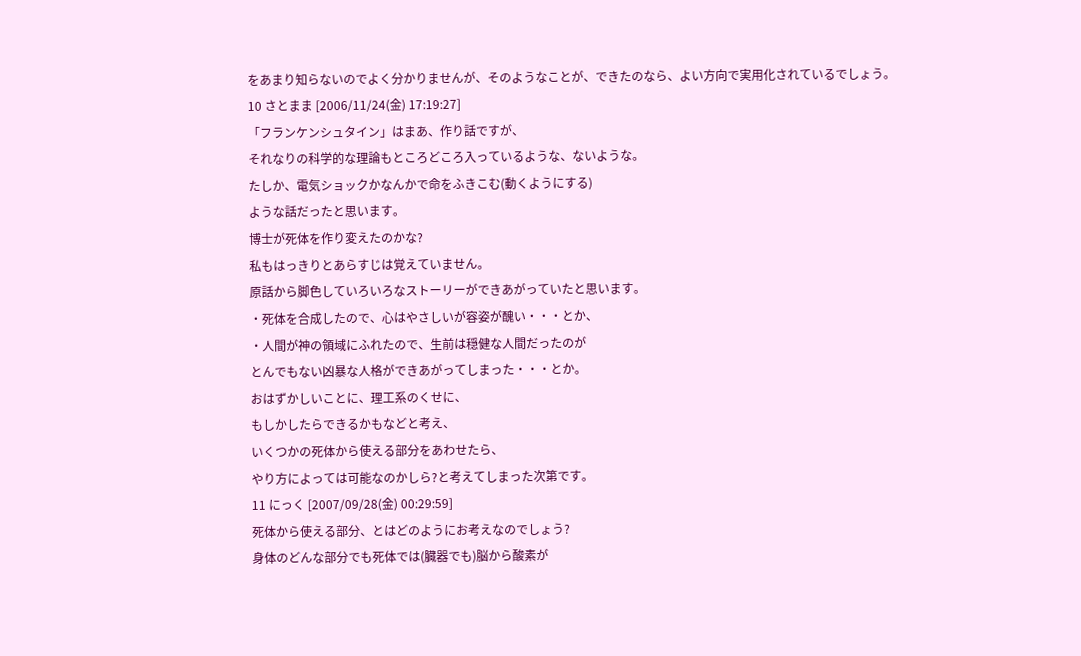をあまり知らないのでよく分かりませんが、そのようなことが、できたのなら、よい方向で実用化されているでしょう。
10 さとまま [2006/11/24(金) 17:19:27]
「フランケンシュタイン」はまあ、作り話ですが、
それなりの科学的な理論もところどころ入っているような、ないような。
たしか、電気ショックかなんかで命をふきこむ(動くようにする)
ような話だったと思います。
博士が死体を作り変えたのかな?
私もはっきりとあらすじは覚えていません。
原話から脚色していろいろなストーリーができあがっていたと思います。
・死体を合成したので、心はやさしいが容姿が醜い・・・とか、
・人間が神の領域にふれたので、生前は穏健な人間だったのが
とんでもない凶暴な人格ができあがってしまった・・・とか。
おはずかしいことに、理工系のくせに、
もしかしたらできるかもなどと考え、
いくつかの死体から使える部分をあわせたら、
やり方によっては可能なのかしら?と考えてしまった次第です。
11 にっく [2007/09/28(金) 00:29:59]
死体から使える部分、とはどのようにお考えなのでしょう?
身体のどんな部分でも死体では(臓器でも)脳から酸素が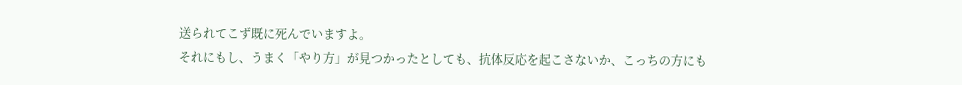送られてこず既に死んでいますよ。
それにもし、うまく「やり方」が見つかったとしても、抗体反応を起こさないか、こっちの方にも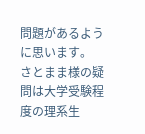問題があるように思います。
さとまま様の疑問は大学受験程度の理系生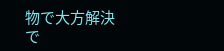物で大方解決で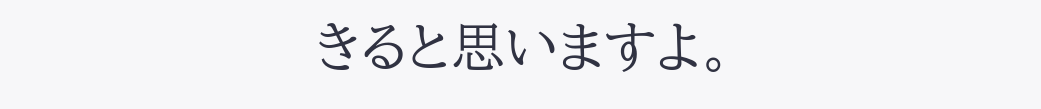きると思いますよ。